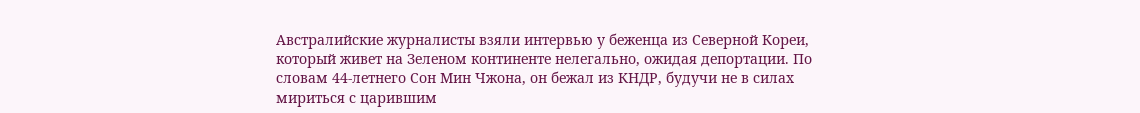Австралийские журналисты взяли интервью у беженца из Северной Кореи, который живет на Зеленом континенте нелегально, ожидая депортации. По словам 44-летнего Сон Мин Чжона, он бежал из КНДР, будучи не в силах мириться с царившим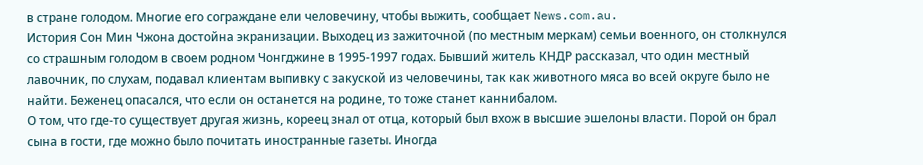в стране голодом. Многие его сограждане ели человечину, чтобы выжить, сообщает News.com.au.
История Сон Мин Чжона достойна экранизации. Выходец из зажиточной (по местным меркам) семьи военного, он столкнулся со страшным голодом в своем родном Чонгджине в 1995-1997 годах. Бывший житель КНДР рассказал, что один местный лавочник, по слухам, подавал клиентам выпивку с закуской из человечины, так как животного мяса во всей округе было не найти. Беженец опасался, что если он останется на родине, то тоже станет каннибалом.
О том, что где-то существует другая жизнь, кореец знал от отца, который был вхож в высшие эшелоны власти. Порой он брал сына в гости, где можно было почитать иностранные газеты. Иногда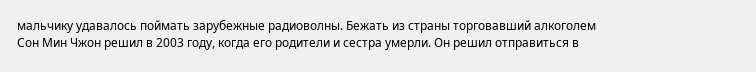мальчику удавалось поймать зарубежные радиоволны. Бежать из страны торговавший алкоголем Сон Мин Чжон решил в 2003 году, когда его родители и сестра умерли. Он решил отправиться в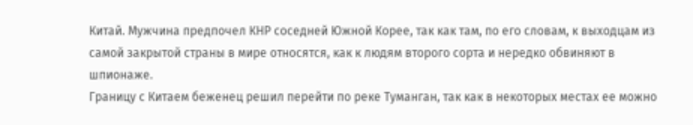Китай. Мужчина предпочел КНР соседней Южной Корее, так как там, по его словам, к выходцам из самой закрытой страны в мире относятся, как к людям второго сорта и нередко обвиняют в шпионаже.
Границу с Китаем беженец решил перейти по реке Туманган, так как в некоторых местах ее можно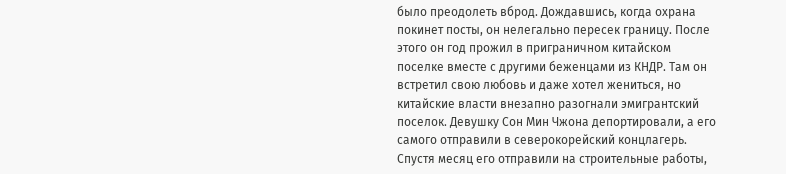было преодолеть вброд. Дождавшись, когда охрана покинет посты, он нелегально пересек границу. После этого он год прожил в приграничном китайском поселке вместе с другими беженцами из КНДР. Там он встретил свою любовь и даже хотел жениться, но китайские власти внезапно разогнали эмигрантский поселок. Девушку Сон Мин Чжона депортировали, а его самого отправили в северокорейский концлагерь.
Спустя месяц его отправили на строительные работы,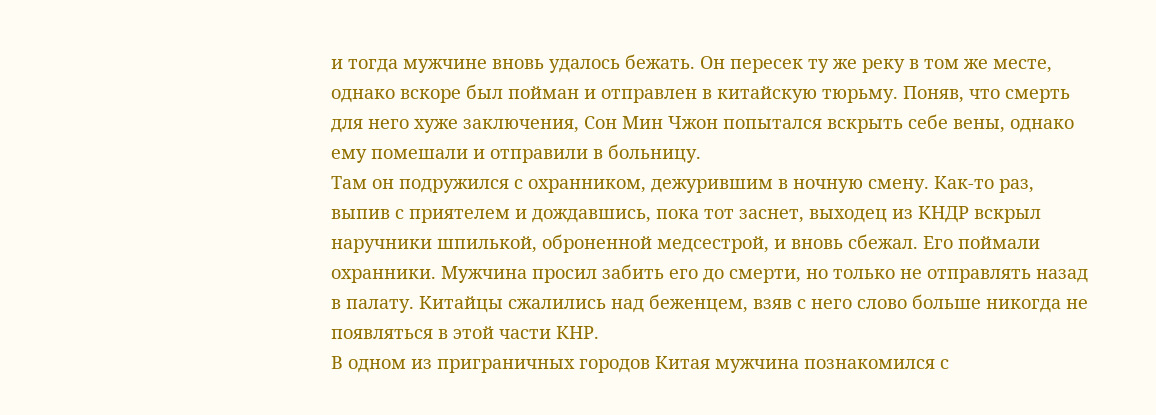и тогда мужчине вновь удалось бежать. Он пересек ту же реку в том же месте, однако вскоре был пойман и отправлен в китайскую тюрьму. Поняв, что смерть для него хуже заключения, Сон Мин Чжон попытался вскрыть себе вены, однако ему помешали и отправили в больницу.
Там он подружился с охранником, дежурившим в ночную смену. Как-то раз, выпив с приятелем и дождавшись, пока тот заснет, выходец из КНДР вскрыл наручники шпилькой, оброненной медсестрой, и вновь сбежал. Его поймали охранники. Мужчина просил забить его до смерти, но только не отправлять назад в палату. Китайцы сжалились над беженцем, взяв с него слово больше никогда не появляться в этой части КНР.
В одном из приграничных городов Китая мужчина познакомился с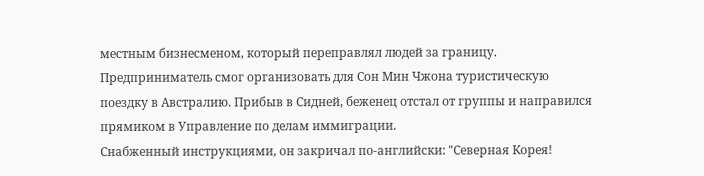местным бизнесменом, который переправлял людей за границу. Предприниматель смог организовать для Сон Мин Чжона туристическую поездку в Австралию. Прибыв в Сидней, беженец отстал от группы и направился прямиком в Управление по делам иммиграции.
Снабженный инструкциями, он закричал по-английски: "Северная Корея!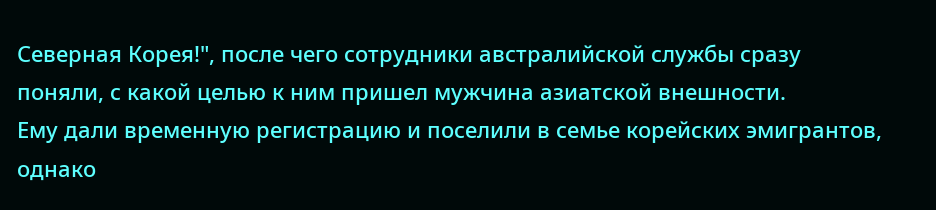Северная Корея!", после чего сотрудники австралийской службы сразу поняли, с какой целью к ним пришел мужчина азиатской внешности.
Ему дали временную регистрацию и поселили в семье корейских эмигрантов, однако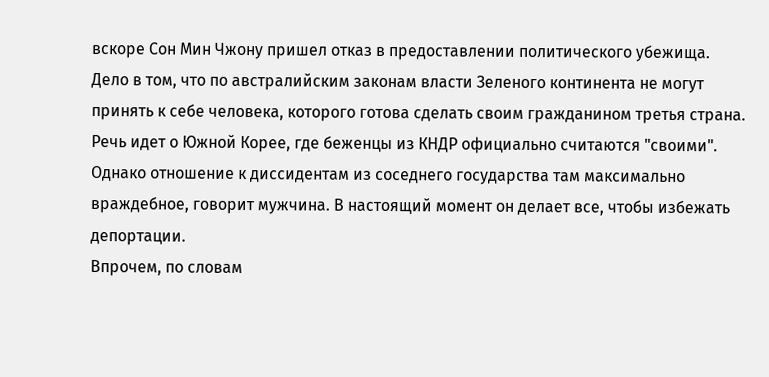вскоре Сон Мин Чжону пришел отказ в предоставлении политического убежища. Дело в том, что по австралийским законам власти Зеленого континента не могут принять к себе человека, которого готова сделать своим гражданином третья страна. Речь идет о Южной Корее, где беженцы из КНДР официально считаются "своими".
Однако отношение к диссидентам из соседнего государства там максимально враждебное, говорит мужчина. В настоящий момент он делает все, чтобы избежать депортации.
Впрочем, по словам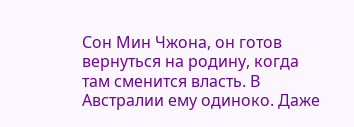Сон Мин Чжона, он готов вернуться на родину, когда там сменится власть. В Австралии ему одиноко. Даже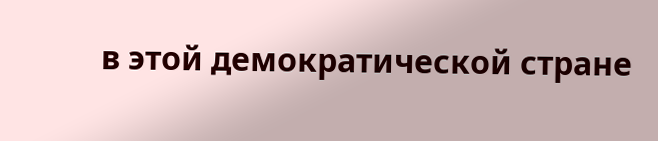в этой демократической стране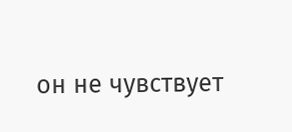он не чувствует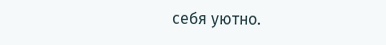себя уютно.